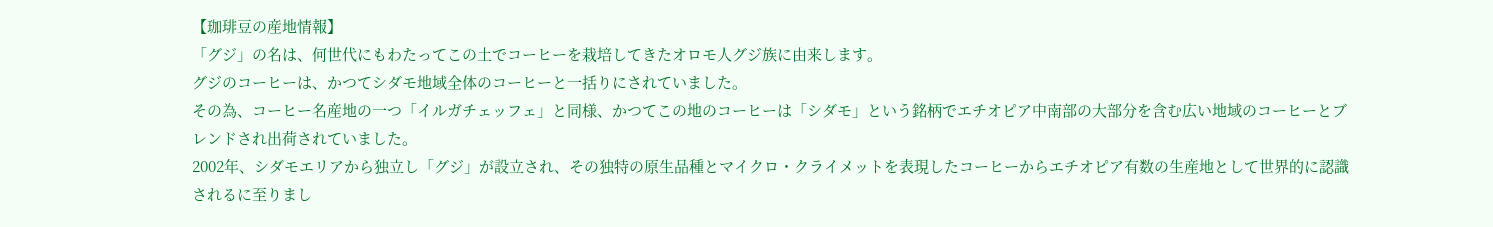【珈琲豆の産地情報】
「グジ」の名は、何世代にもわたってこの土でコーヒーを栽培してきたオロモ人グジ族に由来します。
グジのコーヒーは、かつてシダモ地域全体のコーヒーと一括りにされていました。
その為、コーヒー名産地の一つ「イルガチェッフェ」と同様、かつてこの地のコーヒーは「シダモ」という銘柄でエチオピア中南部の大部分を含む広い地域のコーヒーとブレンドされ出荷されていました。
2002年、シダモエリアから独立し「グジ」が設立され、その独特の原生品種とマイクロ・クライメットを表現したコーヒーからエチオピア有数の生産地として世界的に認識されるに至りまし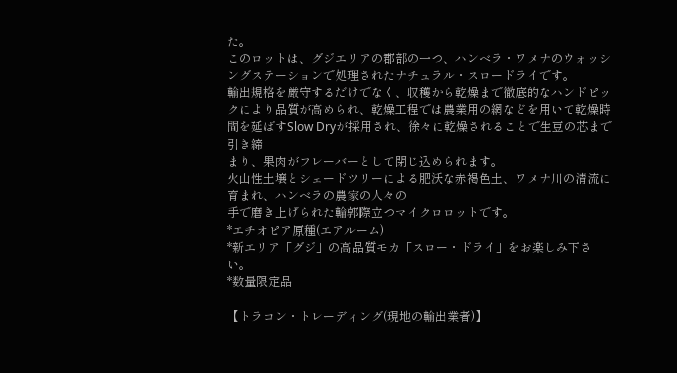た。
このロットは、グジエリアの郡部の一つ、ハンベラ・ワメナのウォッシングステーションで処理されたナチュラル・スロードライです。
輸出規格を厳守するだけでなく、収穫から乾燥まで徹底的なハンドピックにより品質が高められ、乾燥工程では農業用の網などを用いて乾燥時間を延ばすSlow Dryが採用され、徐々に乾燥されることで生豆の芯まで引き締
まり、果肉がフレーバーとして閉じ込められます。
火山性土壌とシェードツリーによる肥沃な赤褐色土、ワメナ川の清流に育まれ、ハンベラの農家の人々の
手で磨き上げられた輪郭際立つマイクロロットです。
*エチオピア原種(エアルーム)
*新エリア「グジ」の高品質モカ「スロー・ドライ」をお楽しみ下さい。
*数量限定品

【トラコン・トレーディング(現地の輸出業者)】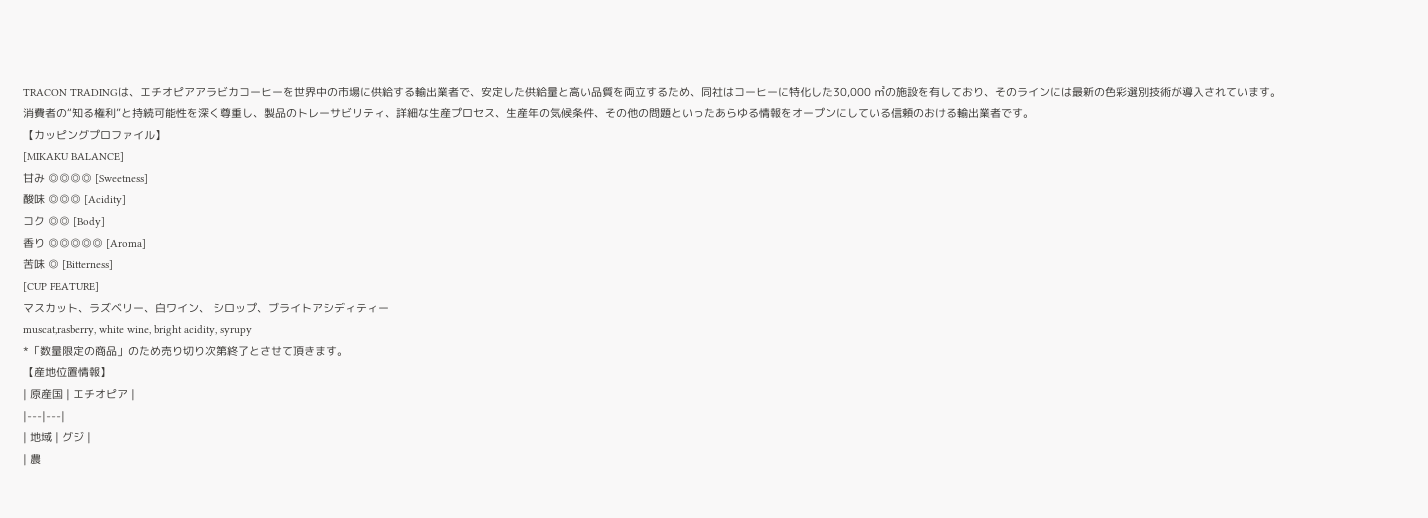TRACON TRADINGは、エチオピアアラビカコーヒーを世界中の市場に供給する輸出業者で、安定した供給量と高い品質を両立するため、同社はコーヒーに特化した30,000 ㎡の施設を有しており、そのラインには最新の色彩選別技術が導入されています。
消費者の“知る権利”と持続可能性を深く尊重し、製品のトレーサビリティ、詳細な生産プロセス、生産年の気候条件、その他の問題といったあらゆる情報をオープンにしている信頼のおける輸出業者です。
【カッピングプロファイル】
[MIKAKU BALANCE]
甘み ◎◎◎◎ [Sweetness]
酸味 ◎◎◎ [Acidity]
コク ◎◎ [Body]
香り ◎◎◎◎◎ [Aroma]
苦味 ◎ [Bitterness]
[CUP FEATURE]
マスカット、ラズベリー、白ワイン、 シロップ、ブライトアシディティー
muscat,rasberry, white wine, bright acidity, syrupy
*「数量限定の商品」のため売り切り次第終了とさせて頂きます。
【産地位置情報】
| 原産国 | エチオピア |
|---|---|
| 地域 | グジ |
| 農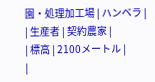園・処理加工場 | ハンベラ |
| 生産者 | 契約農家 |
| 標高 | 2100メートル |
|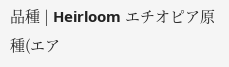品種 | Heirloom エチオピア原種(エア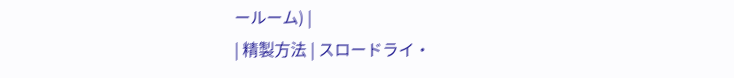ールーム) |
| 精製方法 | スロードライ・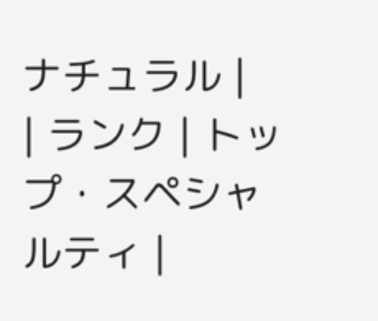ナチュラル |
| ランク | トップ・スペシャルティ |